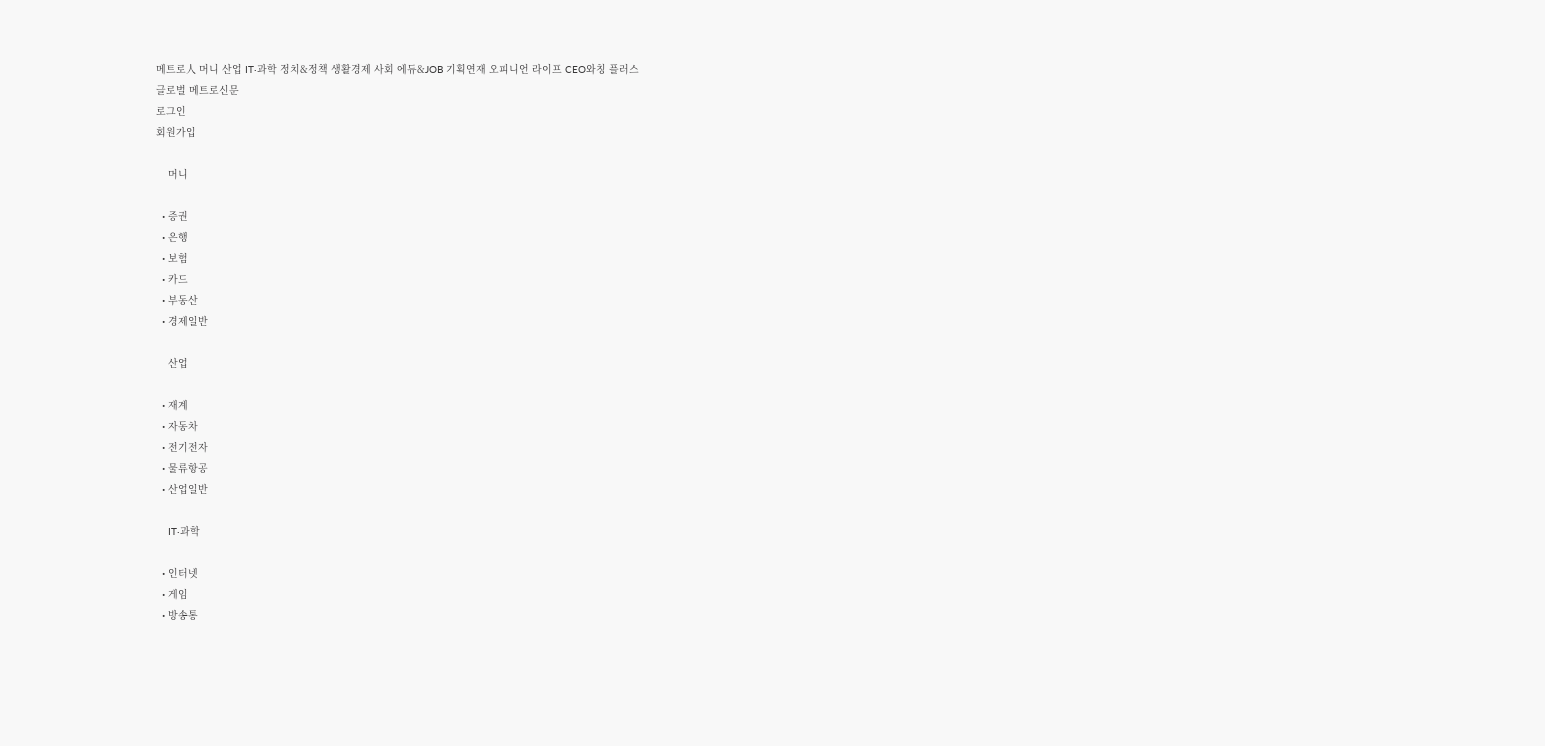메트로人 머니 산업 IT·과학 정치&정책 생활경제 사회 에듀&JOB 기획연재 오피니언 라이프 CEO와칭 플러스
글로벌 메트로신문
로그인
회원가입

    머니

  • 증권
  • 은행
  • 보험
  • 카드
  • 부동산
  • 경제일반

    산업

  • 재계
  • 자동차
  • 전기전자
  • 물류항공
  • 산업일반

    IT·과학

  • 인터넷
  • 게임
  • 방송통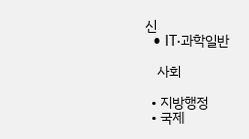신
  • IT·과학일반

    사회

  • 지방행정
  • 국제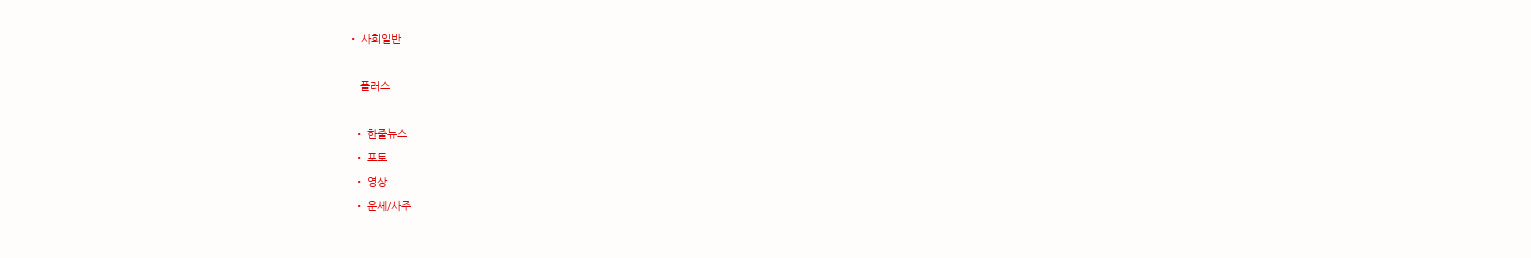• 사회일반

    플러스

  • 한줄뉴스
  • 포토
  • 영상
  • 운세/사주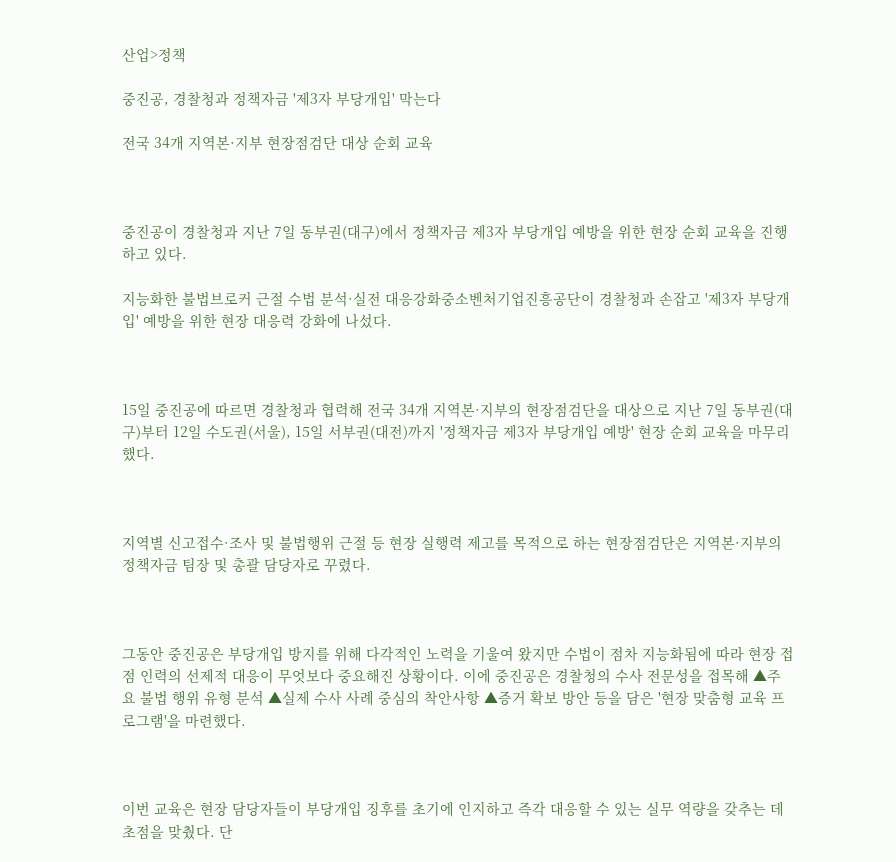산업>정책

중진공, 경찰청과 정책자금 '제3자 부당개입' 막는다

전국 34개 지역본·지부 현장점검단 대상 순회 교육



중진공이 경찰청과 지난 7일 동부권(대구)에서 정책자금 제3자 부당개입 예방을 위한 현장 순회 교육을 진행하고 있다.

지능화한 불법브로커 근절 수법 분석·실전 대응강화중소벤처기업진흥공단이 경찰청과 손잡고 '제3자 부당개입' 예방을 위한 현장 대응력 강화에 나섰다.



15일 중진공에 따르면 경찰청과 협력해 전국 34개 지역본·지부의 현장점검단을 대상으로 지난 7일 동부권(대구)부터 12일 수도권(서울), 15일 서부권(대전)까지 '정책자금 제3자 부당개입 예방' 현장 순회 교육을 마무리했다.



지역별 신고접수·조사 및 불법행위 근절 등 현장 실행력 제고를 목적으로 하는 현장점검단은 지역본·지부의 정책자금 팀장 및 총괄 담당자로 꾸렸다.



그동안 중진공은 부당개입 방지를 위해 다각적인 노력을 기울여 왔지만 수법이 점차 지능화됨에 따라 현장 접점 인력의 선제적 대응이 무엇보다 중요해진 상황이다. 이에 중진공은 경찰청의 수사 전문성을 접목해 ▲주요 불법 행위 유형 분석 ▲실제 수사 사례 중심의 착안사항 ▲증거 확보 방안 등을 담은 '현장 맞춤형 교육 프로그램'을 마련했다.



이번 교육은 현장 담당자들이 부당개입 징후를 초기에 인지하고 즉각 대응할 수 있는 실무 역량을 갖추는 데 초점을 맞췄다. 단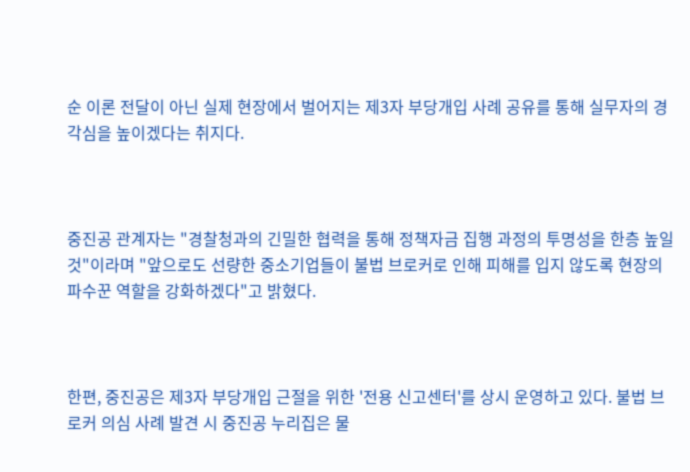순 이론 전달이 아닌 실제 현장에서 벌어지는 제3자 부당개입 사례 공유를 통해 실무자의 경각심을 높이겠다는 취지다.



중진공 관계자는 "경찰청과의 긴밀한 협력을 통해 정책자금 집행 과정의 투명성을 한층 높일 것"이라며 "앞으로도 선량한 중소기업들이 불법 브로커로 인해 피해를 입지 않도록 현장의 파수꾼 역할을 강화하겠다"고 밝혔다.



한편, 중진공은 제3자 부당개입 근절을 위한 '전용 신고센터'를 상시 운영하고 있다. 불법 브로커 의심 사례 발견 시 중진공 누리집은 물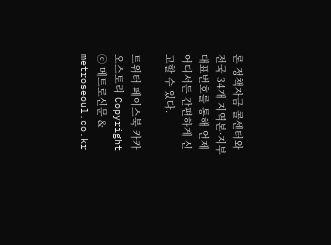론 정책자금 콜센터와 전국 34개 지역본·지부 대표번호를 통해 언제 어디서든 간편하게 신고할 수 있다.

트위터 페이스북 카카오스토리 Copyright ⓒ 메트로신문 & metroseoul.co.kr